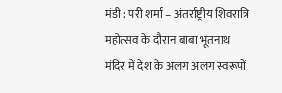मंडी : परी शर्मा – अंतर्राष्ट्रीय शिवरात्रि महोत्सव के दौरान बाबा भूतनाथ मंदिर में देश के अलग अलग स्वरूपों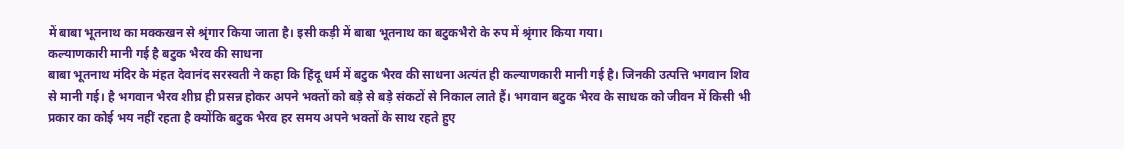में बाबा भूतनाथ का मक्कखन से श्रृंगार किया जाता है। इसी कड़ी में बाबा भूतनाथ का बटुकभैरो के रुप में श्रृंगार किया गया।
कल्याणकारी मानी गई है बटुक भैरव की साधना
बाबा भूतनाथ मंदिर के मंहत देवानंद सरस्वती ने कहा कि हिंदू धर्म में बटुक भैरव की साधना अत्यंत ही कल्याणकारी मानी गई है। जिनकी उत्पत्ति भगवान शिव से मानी गई। है भगवान भैरव शीघ्र ही प्रसन्न होकर अपने भक्तों को बड़े से बड़े संकटों से निकाल लाते हैं। भगवान बटुक भैरव के साधक को जीवन में किसी भी प्रकार का कोई भय नहीं रहता है क्योंकि बटुक भैरव हर समय अपने भक्तों के साथ रहते हुए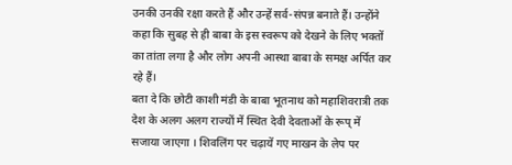उनकी उनकी रक्षा करते हैं और उन्हें सर्व-संपन्न बनाते हैं। उन्होंने कहा कि सुबह से ही बाबा के इस स्वरूप को देखने के लिए भक्तों का तांता लगा है और लोग अपनी आस्था बाबा के समक्ष अर्पित कर रहे हैं।
बता दे कि छोटी काशी मंडी के बाबा भूतनाथ को महाशिवरात्री तक देश के अलग अलग राज्यों में स्थित देवी देवताओं के रूप् में सजाया जाएगा । शिवलिंग पर चढ़ायें गए माखन के लेप पर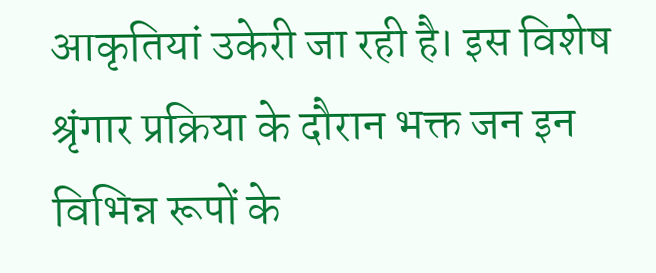आकृतियां उकेरी जा रही है। इस विशेष श्रृंगार प्रक्रिया के दौरान भक्त जन इन विभिन्न रूपों के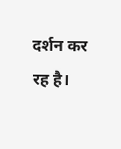दर्शन कर रह है।